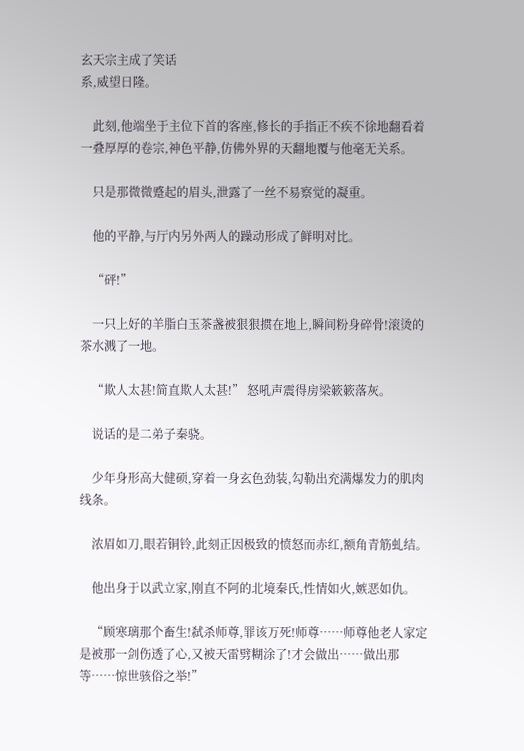玄天宗主成了笑话
系,威望日隆。

    此刻,他端坐于主位下首的客座,修长的手指正不疾不徐地翻看着一叠厚厚的卷宗,神色平静,仿佛外界的天翻地覆与他毫无关系。

    只是那微微蹙起的眉头,泄露了一丝不易察觉的凝重。

    他的平静,与厅内另外两人的躁动形成了鲜明对比。

    “砰!”

    一只上好的羊脂白玉茶盏被狠狠掼在地上,瞬间粉身碎骨!滚烫的茶水溅了一地。

    “欺人太甚!简直欺人太甚!” 怒吼声震得房梁簌簌落灰。

    说话的是二弟子秦骁。

    少年身形高大健硕,穿着一身玄色劲装,勾勒出充满爆发力的肌肉线条。

    浓眉如刀,眼若铜铃,此刻正因极致的愤怒而赤红,额角青筋虬结。

    他出身于以武立家,刚直不阿的北境秦氏,性情如火,嫉恶如仇。

    “顾寒璃那个畜生!弑杀师尊,罪该万死!师尊……师尊他老人家定是被那一剑伤透了心,又被天雷劈糊涂了!才会做出……做出那等……惊世骇俗之举!”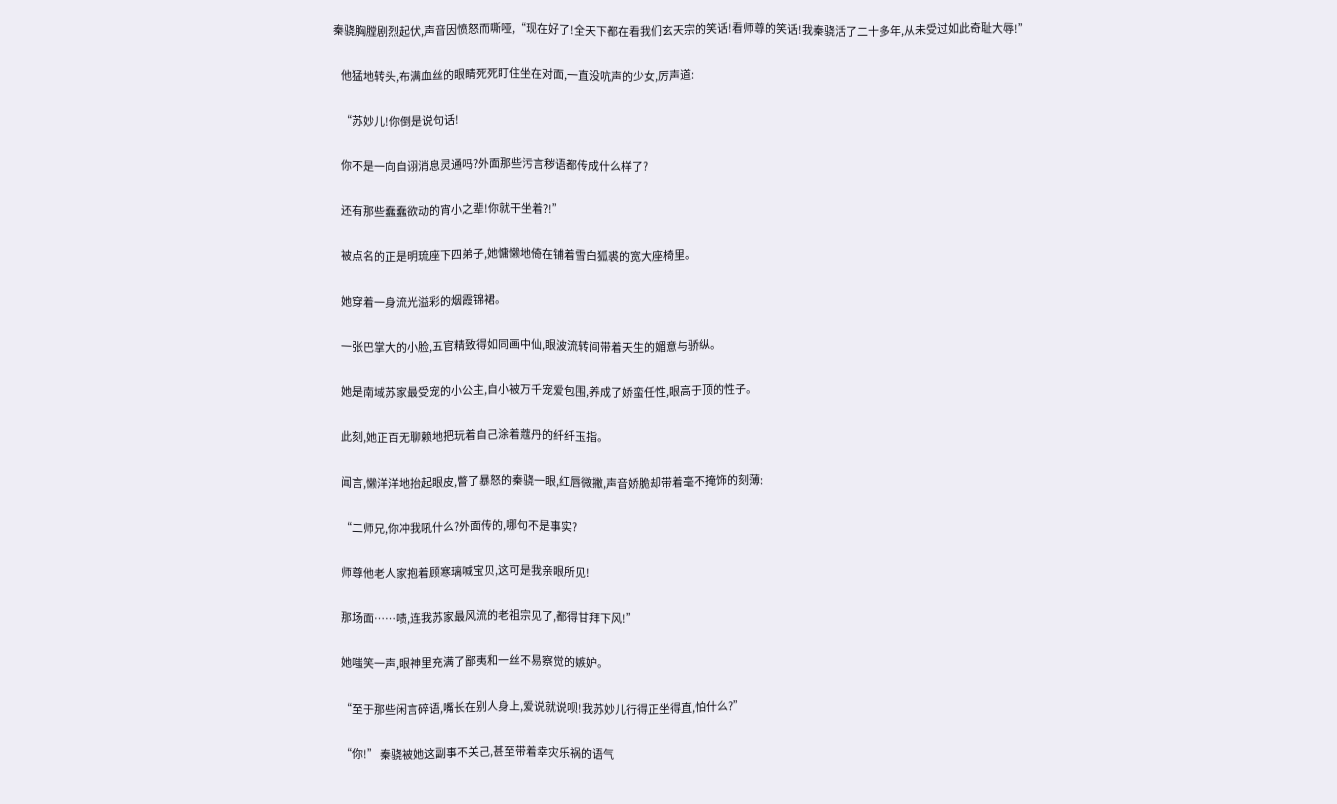秦骁胸膛剧烈起伏,声音因愤怒而嘶哑,“现在好了!全天下都在看我们玄天宗的笑话!看师尊的笑话!我秦骁活了二十多年,从未受过如此奇耻大辱!”

    他猛地转头,布满血丝的眼睛死死盯住坐在对面,一直没吭声的少女,厉声道:

    “苏妙儿!你倒是说句话!

    你不是一向自诩消息灵通吗?外面那些污言秽语都传成什么样了?

    还有那些蠢蠢欲动的宵小之辈!你就干坐着?!”

    被点名的正是明琉座下四弟子,她慵懒地倚在铺着雪白狐裘的宽大座椅里。

    她穿着一身流光溢彩的烟霞锦裙。

    一张巴掌大的小脸,五官精致得如同画中仙,眼波流转间带着天生的媚意与骄纵。

    她是南域苏家最受宠的小公主,自小被万千宠爱包围,养成了娇蛮任性,眼高于顶的性子。

    此刻,她正百无聊赖地把玩着自己涂着蔻丹的纤纤玉指。

    闻言,懒洋洋地抬起眼皮,瞥了暴怒的秦骁一眼,红唇微撇,声音娇脆却带着毫不掩饰的刻薄:

    “二师兄,你冲我吼什么?外面传的,哪句不是事实?

    师尊他老人家抱着顾寒璃喊宝贝,这可是我亲眼所见!

    那场面……啧,连我苏家最风流的老祖宗见了,都得甘拜下风!”

    她嗤笑一声,眼神里充满了鄙夷和一丝不易察觉的嫉妒。

    “至于那些闲言碎语,嘴长在别人身上,爱说就说呗!我苏妙儿行得正坐得直,怕什么?”

    “你!” 秦骁被她这副事不关己,甚至带着幸灾乐祸的语气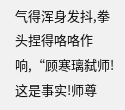气得浑身发抖,拳头捏得咯咯作响,“顾寒璃弑师!这是事实!师尊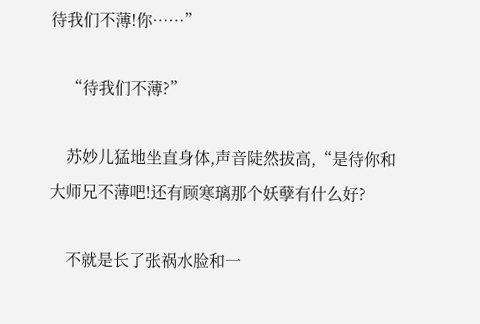待我们不薄!你……”

    “待我们不薄?”

    苏妙儿猛地坐直身体,声音陡然拔高,“是待你和大师兄不薄吧!还有顾寒璃那个妖孽有什么好?

    不就是长了张祸水脸和一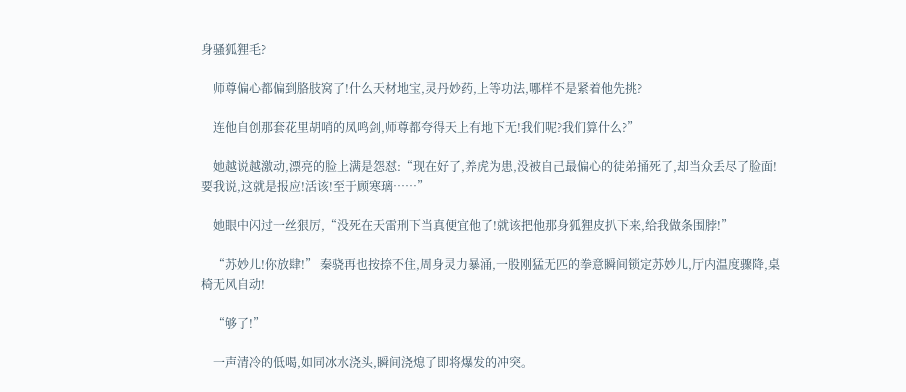身骚狐狸毛?

    师尊偏心都偏到胳肢窝了!什么天材地宝,灵丹妙药,上等功法,哪样不是紧着他先挑?

    连他自创那套花里胡哨的凤鸣剑,师尊都夸得天上有地下无!我们呢?我们算什么?”

    她越说越激动,漂亮的脸上满是怨怼:“现在好了,养虎为患,没被自己最偏心的徒弟捅死了,却当众丢尽了脸面!要我说,这就是报应!活该!至于顾寒璃……”

    她眼中闪过一丝狠厉,“没死在天雷刑下当真便宜他了!就该把他那身狐狸皮扒下来,给我做条围脖!”

    “苏妙儿!你放肆!” 秦骁再也按捺不住,周身灵力暴涌,一股刚猛无匹的拳意瞬间锁定苏妙儿,厅内温度骤降,桌椅无风自动!

    “够了!”

    一声清冷的低喝,如同冰水浇头,瞬间浇熄了即将爆发的冲突。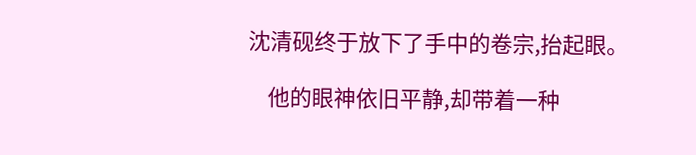沈清砚终于放下了手中的卷宗,抬起眼。

    他的眼神依旧平静,却带着一种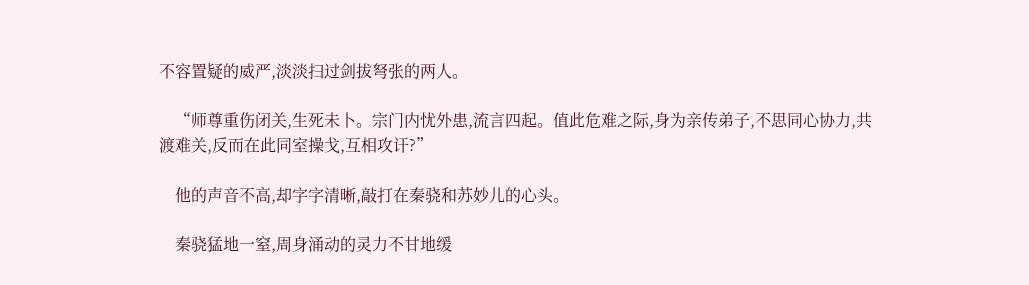不容置疑的威严,淡淡扫过剑拔弩张的两人。

    “师尊重伤闭关,生死未卜。宗门内忧外患,流言四起。值此危难之际,身为亲传弟子,不思同心协力,共渡难关,反而在此同室操戈,互相攻讦?”

    他的声音不高,却字字清晰,敲打在秦骁和苏妙儿的心头。

    秦骁猛地一窒,周身涌动的灵力不甘地缓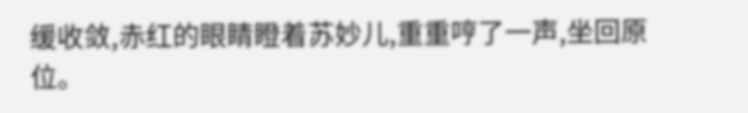缓收敛,赤红的眼睛瞪着苏妙儿,重重哼了一声,坐回原位。